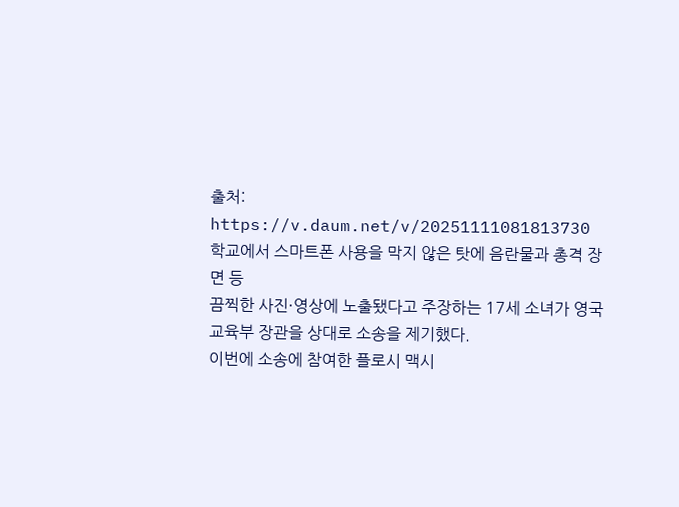출처: https://v.daum.net/v/20251111081813730
학교에서 스마트폰 사용을 막지 않은 탓에 음란물과 총격 장면 등
끔찍한 사진·영상에 노출됐다고 주장하는 17세 소녀가 영국 교육부 장관을 상대로 소송을 제기했다.
이번에 소송에 참여한 플로시 맥시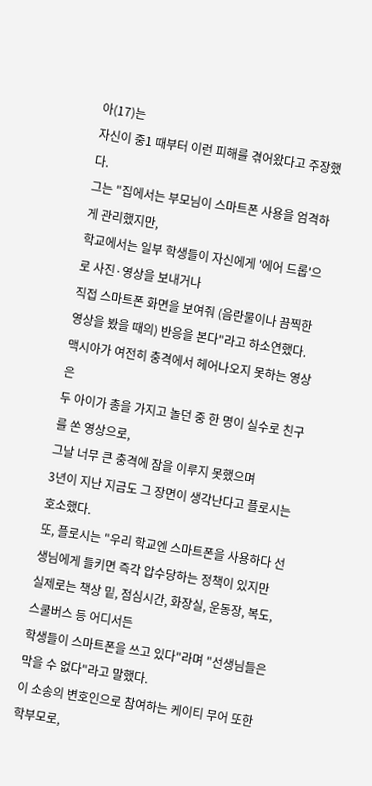아(17)는
자신이 중1 때부터 이런 피해를 겪어왔다고 주장했다.
그는 "집에서는 부모님이 스마트폰 사용을 엄격하게 관리했지만,
학교에서는 일부 학생들이 자신에게 '에어 드롭'으로 사진·영상을 보내거나
직접 스마트폰 화면을 보여줘 (음란물이나 끔찍한 영상을 봤을 때의) 반응을 본다"라고 하소연했다.
맥시아가 여전히 충격에서 헤어나오지 못하는 영상은
두 아이가 총을 가지고 놀던 중 한 명이 실수로 친구를 쏜 영상으로,
그날 너무 큰 충격에 잠을 이루지 못했으며
3년이 지난 지금도 그 장면이 생각난다고 플로시는 호소했다.
또, 플로시는 "우리 학교엔 스마트폰을 사용하다 선생님에게 들키면 즉각 압수당하는 정책이 있지만
실제로는 책상 밑, 점심시간, 화장실, 운동장, 복도, 스쿨버스 등 어디서든
학생들이 스마트폰을 쓰고 있다"라며 "선생님들은 막을 수 없다"라고 말했다.
이 소송의 변호인으로 참여하는 케이티 무어 또한 학부모로,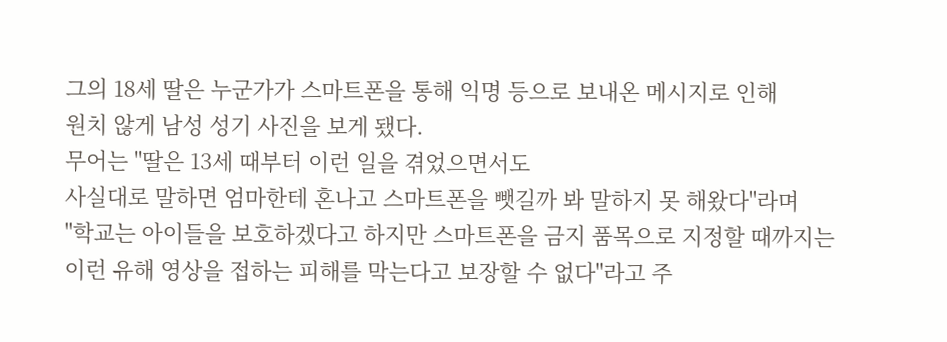그의 18세 딸은 누군가가 스마트폰을 통해 익명 등으로 보내온 메시지로 인해
원치 않게 남성 성기 사진을 보게 됐다.
무어는 "딸은 13세 때부터 이런 일을 겪었으면서도
사실대로 말하면 엄마한테 혼나고 스마트폰을 뺏길까 봐 말하지 못 해왔다"라며
"학교는 아이들을 보호하겠다고 하지만 스마트폰을 금지 품목으로 지정할 때까지는
이런 유해 영상을 접하는 피해를 막는다고 보장할 수 없다"라고 주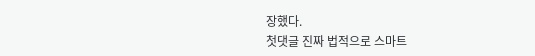장했다.
첫댓글 진짜 법적으로 스마트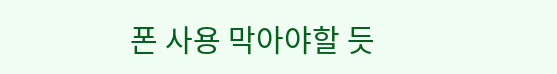폰 사용 막아야할 듯